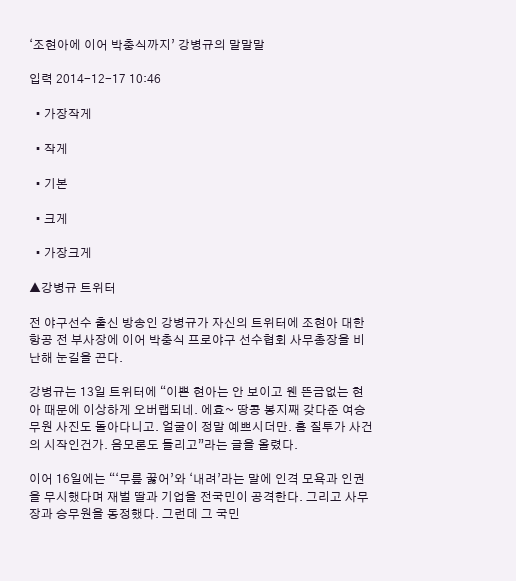‘조현아에 이어 박충식까지’ 강병규의 말말말

입력 2014-12-17 10:46

  • 가장작게

  • 작게

  • 기본

  • 크게

  • 가장크게

▲강병규 트위터

전 야구선수 출신 방송인 강병규가 자신의 트위터에 조현아 대한항공 전 부사장에 이어 박충식 프로야구 선수협회 사무총장을 비난해 눈길을 끈다.

강병규는 13일 트위터에 “이쁜 현아는 안 보이고 웬 뜬금없는 현아 때문에 이상하게 오버랩되네. 에효~ 땅콩 봉지째 갖다준 여승무원 사진도 돌아다니고. 얼굴이 정말 예쁘시더만. 흠 질투가 사건의 시작인건가. 음모론도 들리고”라는 글을 올렸다.

이어 16일에는 “‘무릎 꿇어’와 ‘내려’라는 말에 인격 모욕과 인권을 무시했다며 재벌 딸과 기업을 전국민이 공격한다. 그리고 사무장과 승무원을 동정했다. 그런데 그 국민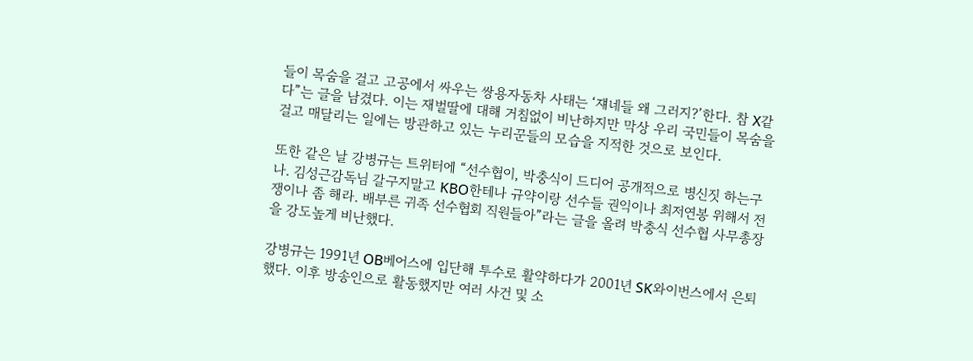들이 목숨을 걸고 고공에서 싸우는 쌍용자동차 사태는 ‘쟤네들 왜 그러지?’한다. 참 X같다”는 글을 남겼다. 이는 재벌딸에 대해 거침없이 비난하지만 막상 우리 국민들이 목숨을 걸고 매달리는 일에는 방관하고 있는 누리꾼들의 모습을 지적한 것으로 보인다.

또한 같은 날 강병규는 트위터에 “선수협이, 박충식이 드디어 공개적으로 병신짓 하는구나. 김성근감독님 갈구지말고 KBO한테나 규약이랑 선수들 권익이나 최저연봉 위해서 전쟁이나 좀 해라. 배부른 귀족 선수협회 직원들아”라는 글을 올려 박충식 선수협 사무총장을 강도높게 비난했다.

강병규는 1991년 OB베어스에 입단해 투수로 활약하다가 2001년 SK와이번스에서 은퇴했다. 이후 방송인으로 활동했지만 여러 사건 및 소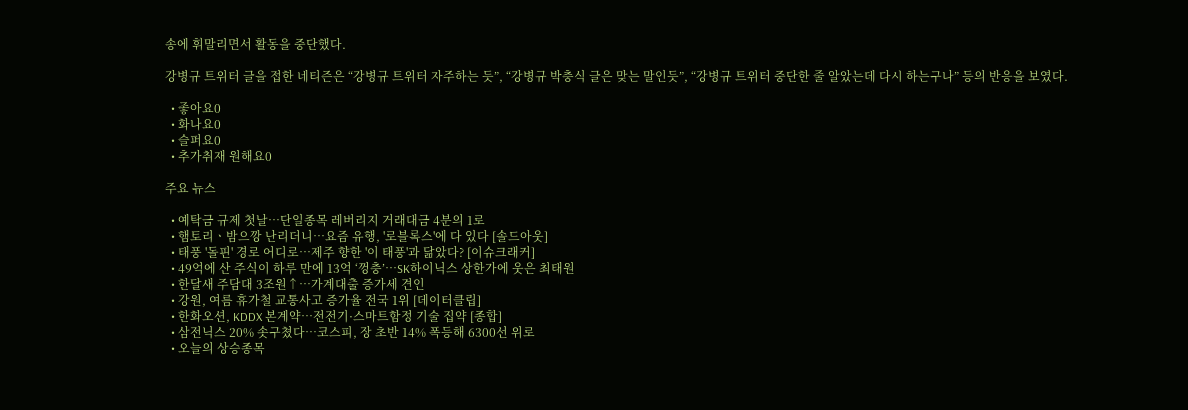송에 휘말리면서 활동을 중단했다.

강병규 트위터 글을 접한 네티즌은 “강병규 트위터 자주하는 듯”, “강병규 박충식 글은 맞는 말인듯”, “강병규 트위터 중단한 줄 알았는데 다시 하는구나” 등의 반응을 보였다.

  • 좋아요0
  • 화나요0
  • 슬퍼요0
  • 추가취재 원해요0

주요 뉴스

  • 예탁금 규제 첫날…단일종목 레버리지 거래대금 4분의 1로
  • 햄토리ㆍ밤으깡 난리더니⋯요즘 유행, '로블록스'에 다 있다 [솔드아웃]
  • 태풍 '돌핀' 경로 어디로…제주 향한 '이 태풍'과 닮았다? [이슈크래커]
  • 49억에 산 주식이 하루 만에 13억 ‘껑충’⋯SK하이닉스 상한가에 웃은 최태원
  • 한달새 주담대 3조원↑⋯가계대출 증가세 견인
  • 강원, 여름 휴가철 교통사고 증가율 전국 1위 [데이터클립]
  • 한화오션, KDDX 본계약…전전기·스마트함정 기술 집약 [종합]
  • 삼전닉스 20% 솟구쳤다⋯코스피, 장 초반 14% 폭등해 6300선 위로
  • 오늘의 상승종목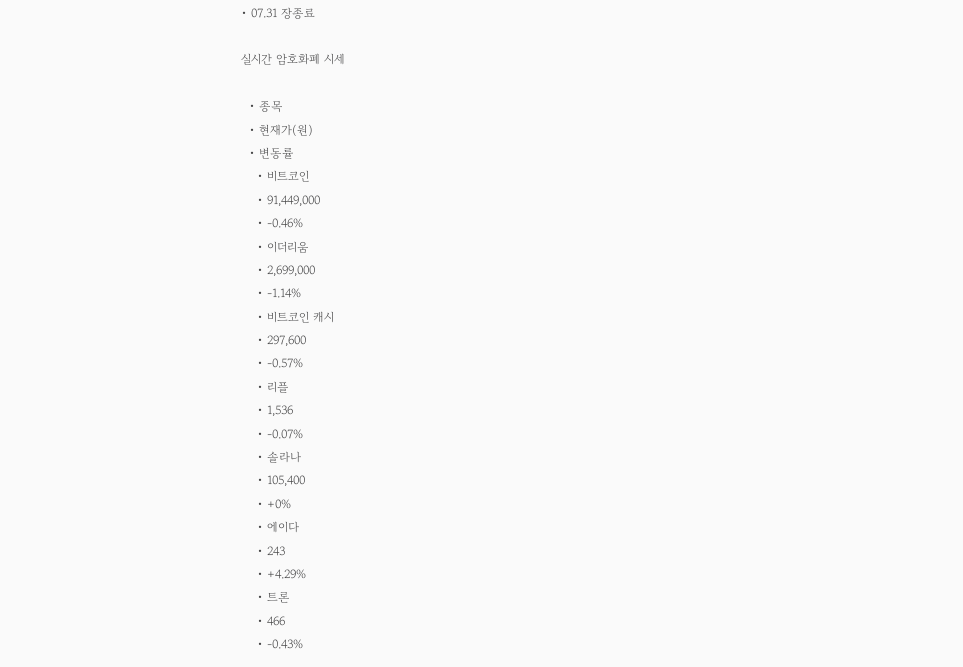• 07.31 장종료

실시간 암호화폐 시세

  • 종목
  • 현재가(원)
  • 변동률
    • 비트코인
    • 91,449,000
    • -0.46%
    • 이더리움
    • 2,699,000
    • -1.14%
    • 비트코인 캐시
    • 297,600
    • -0.57%
    • 리플
    • 1,536
    • -0.07%
    • 솔라나
    • 105,400
    • +0%
    • 에이다
    • 243
    • +4.29%
    • 트론
    • 466
    • -0.43%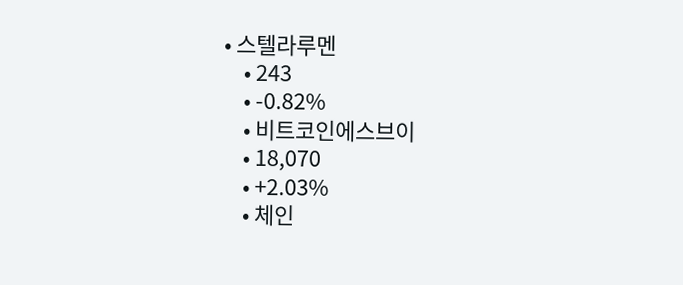• 스텔라루멘
    • 243
    • -0.82%
    • 비트코인에스브이
    • 18,070
    • +2.03%
    • 체인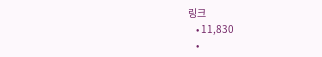링크
    • 11,830
    •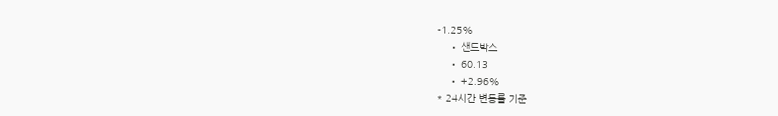-1.25%
    • 샌드박스
    • 60.13
    • +2.96%
* 24시간 변동률 기준